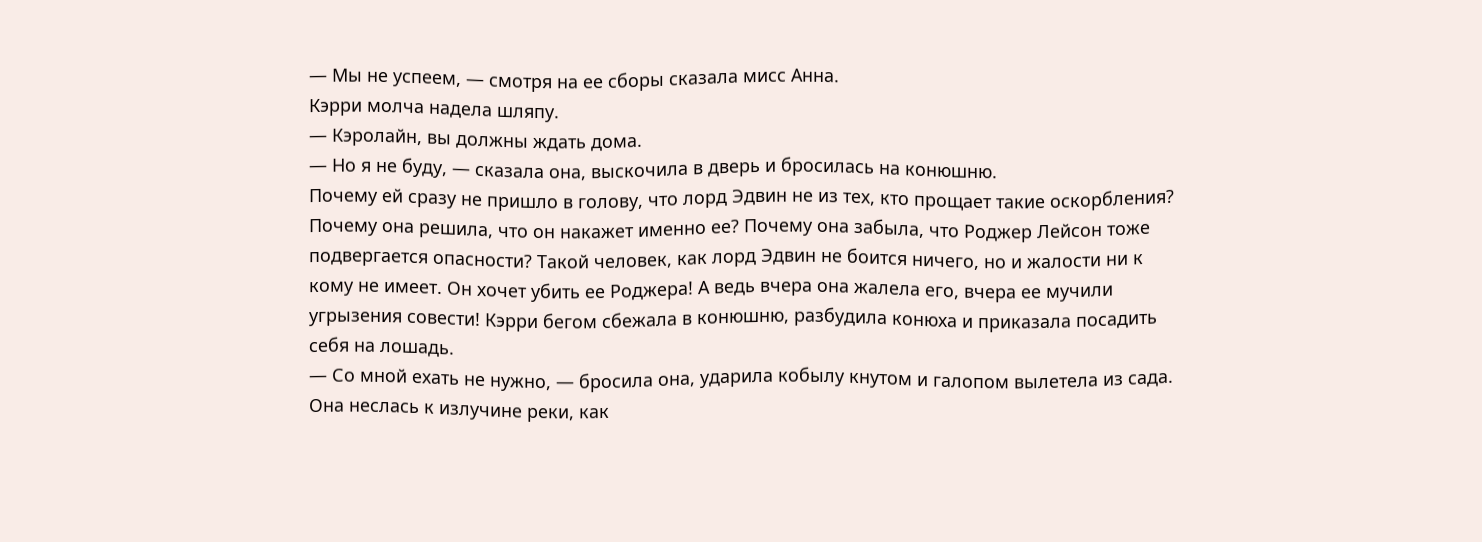— Мы не успеем, — смотря на ее сборы сказала мисс Анна.
Кэрри молча надела шляпу.
— Кэролайн, вы должны ждать дома.
— Но я не буду, — сказала она, выскочила в дверь и бросилась на конюшню.
Почему ей сразу не пришло в голову, что лорд Эдвин не из тех, кто прощает такие оскорбления? Почему она решила, что он накажет именно ее? Почему она забыла, что Роджер Лейсон тоже подвергается опасности? Такой человек, как лорд Эдвин не боится ничего, но и жалости ни к кому не имеет. Он хочет убить ее Роджера! А ведь вчера она жалела его, вчера ее мучили угрызения совести! Кэрри бегом сбежала в конюшню, разбудила конюха и приказала посадить себя на лошадь.
— Со мной ехать не нужно, — бросила она, ударила кобылу кнутом и галопом вылетела из сада.
Она неслась к излучине реки, как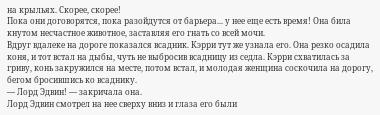на крыльях. Скорее, скорее!
Пока они договорятся, пока разойдутся от барьера... у нее еще есть время! Она била кнутом несчастное животное, заставляя его гнать со всей мочи.
Вдруг вдалеке на дороге показался всадник. Кэрри тут же узнала его. Она резко осадила коня, и тот встал на дыбы, чуть не выбросив всадницу из седла. Кэрри схватилась за гриву, конь закружился на месте, потом встал, и молодая женщина соскочила на дорогу, бегом бросившись ко всаднику.
— Лорд Эдвин! — закричала она.
Лорд Эдвин смотрел на нее сверху вниз и глаза его были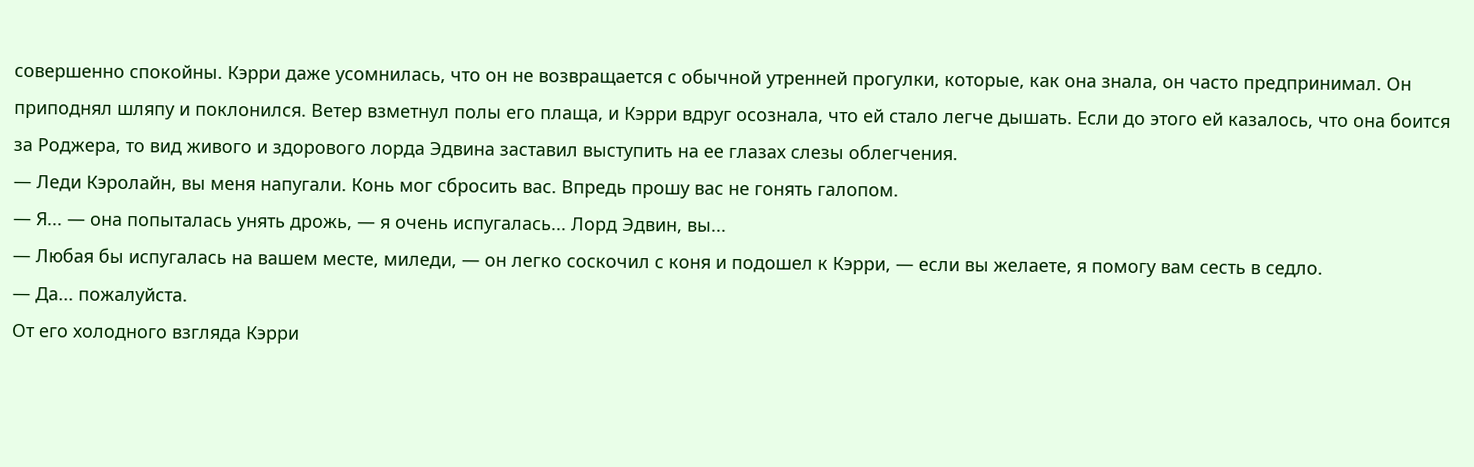совершенно спокойны. Кэрри даже усомнилась, что он не возвращается с обычной утренней прогулки, которые, как она знала, он часто предпринимал. Он приподнял шляпу и поклонился. Ветер взметнул полы его плаща, и Кэрри вдруг осознала, что ей стало легче дышать. Если до этого ей казалось, что она боится за Роджера, то вид живого и здорового лорда Эдвина заставил выступить на ее глазах слезы облегчения.
— Леди Кэролайн, вы меня напугали. Конь мог сбросить вас. Впредь прошу вас не гонять галопом.
— Я... — она попыталась унять дрожь, — я очень испугалась... Лорд Эдвин, вы...
— Любая бы испугалась на вашем месте, миледи, — он легко соскочил с коня и подошел к Кэрри, — если вы желаете, я помогу вам сесть в седло.
— Да... пожалуйста.
От его холодного взгляда Кэрри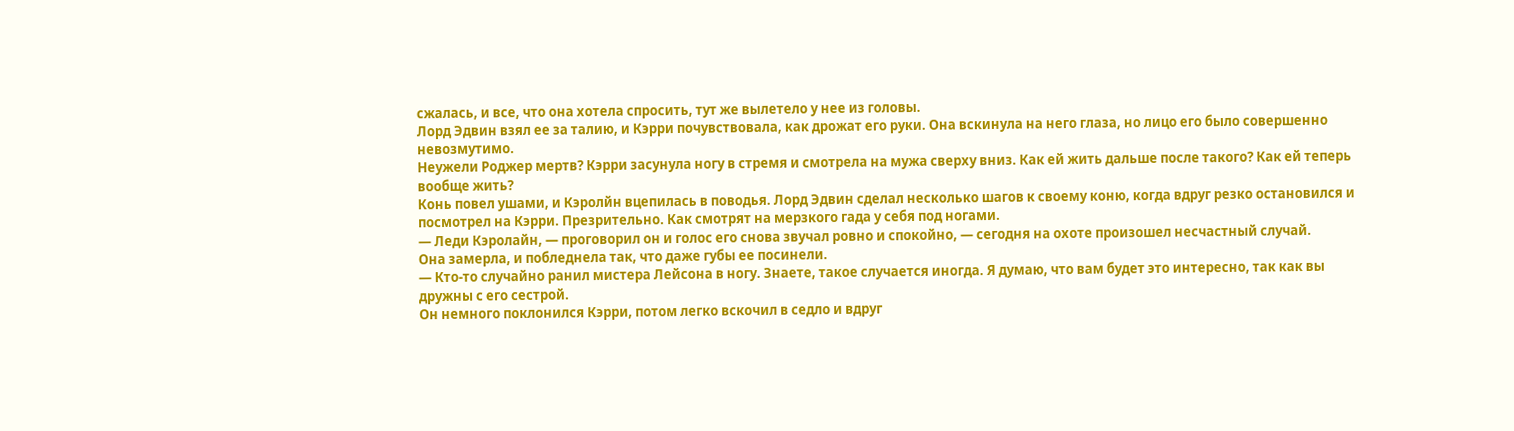сжалась, и все, что она хотела спросить, тут же вылетело у нее из головы.
Лорд Эдвин взял ее за талию, и Кэрри почувствовала, как дрожат его руки. Она вскинула на него глаза, но лицо его было совершенно невозмутимо.
Неужели Роджер мертв? Кэрри засунула ногу в стремя и смотрела на мужа сверху вниз. Как ей жить дальше после такого? Как ей теперь вообще жить?
Конь повел ушами, и Кэролйн вцепилась в поводья. Лорд Эдвин сделал несколько шагов к своему коню, когда вдруг резко остановился и посмотрел на Кэрри. Презрительно. Как смотрят на мерзкого гада у себя под ногами.
— Леди Кэролайн, — проговорил он и голос его снова звучал ровно и спокойно, — сегодня на охоте произошел несчастный случай.
Она замерла, и побледнела так, что даже губы ее посинели.
— Кто-то случайно ранил мистера Лейсона в ногу. Знаете, такое случается иногда. Я думаю, что вам будет это интересно, так как вы дружны с его сестрой.
Он немного поклонился Кэрри, потом легко вскочил в седло и вдруг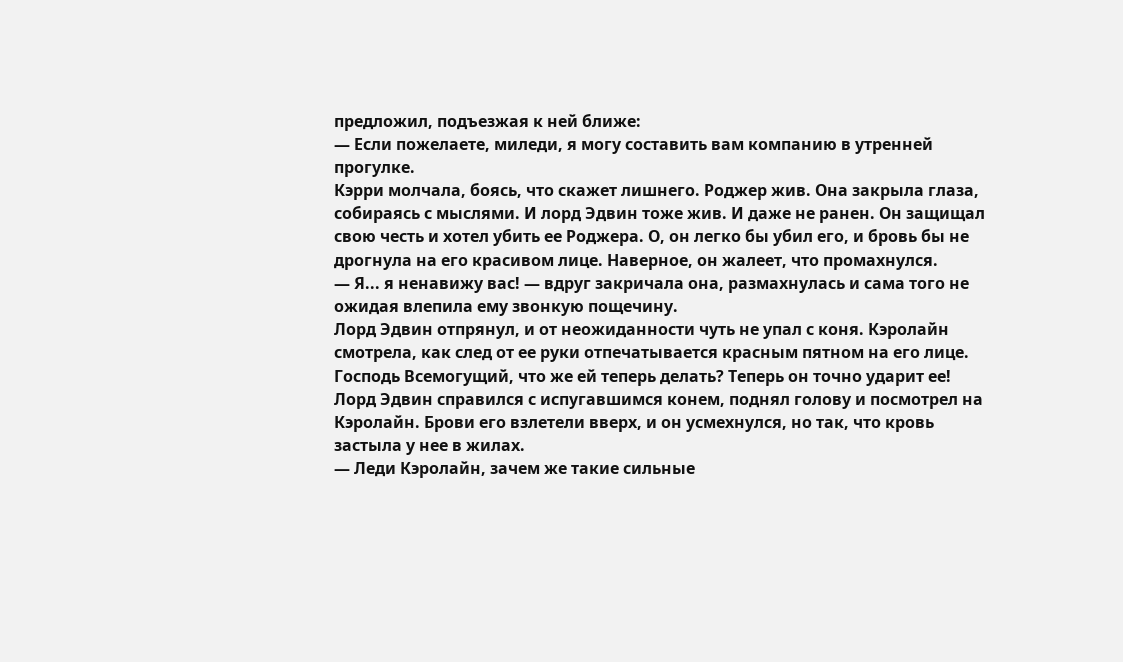предложил, подъезжая к ней ближе:
— Если пожелаете, миледи, я могу составить вам компанию в утренней прогулке.
Кэрри молчала, боясь, что скажет лишнего. Роджер жив. Она закрыла глаза, собираясь с мыслями. И лорд Эдвин тоже жив. И даже не ранен. Он защищал свою честь и хотел убить ее Роджера. О, он легко бы убил его, и бровь бы не дрогнула на его красивом лице. Наверное, он жалеет, что промахнулся.
— Я... я ненавижу вас! — вдруг закричала она, размахнулась и сама того не ожидая влепила ему звонкую пощечину.
Лорд Эдвин отпрянул, и от неожиданности чуть не упал с коня. Кэролайн смотрела, как след от ее руки отпечатывается красным пятном на его лице. Господь Всемогущий, что же ей теперь делать? Теперь он точно ударит ее!
Лорд Эдвин справился с испугавшимся конем, поднял голову и посмотрел на Кэролайн. Брови его взлетели вверх, и он усмехнулся, но так, что кровь застыла у нее в жилах.
— Леди Кэролайн, зачем же такие сильные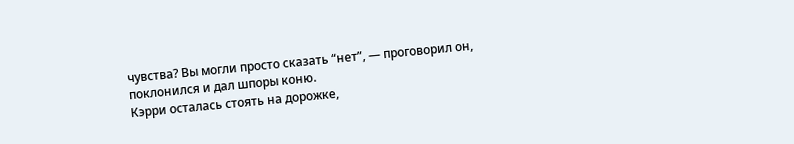чувства? Вы могли просто сказать “нет”, — проговорил он, поклонился и дал шпоры коню.
Кэрри осталась стоять на дорожке,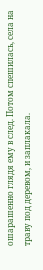ошарашенно глядя ему в след. Потом спешилась, села на траву под деревом, и заплакала.